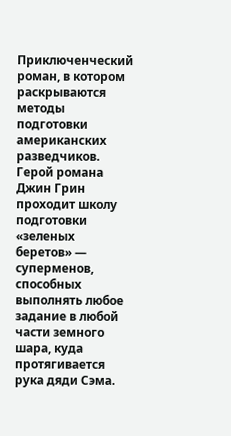Приключенческий роман, в котором раскрываются методы подготовки американских разведчиков. Герой романа Джин Грин проходит школу подготовки «зеленых беретов» — суперменов, способных выполнять любое задание в любой части земного шара, куда протягивается рука дяди Сэма.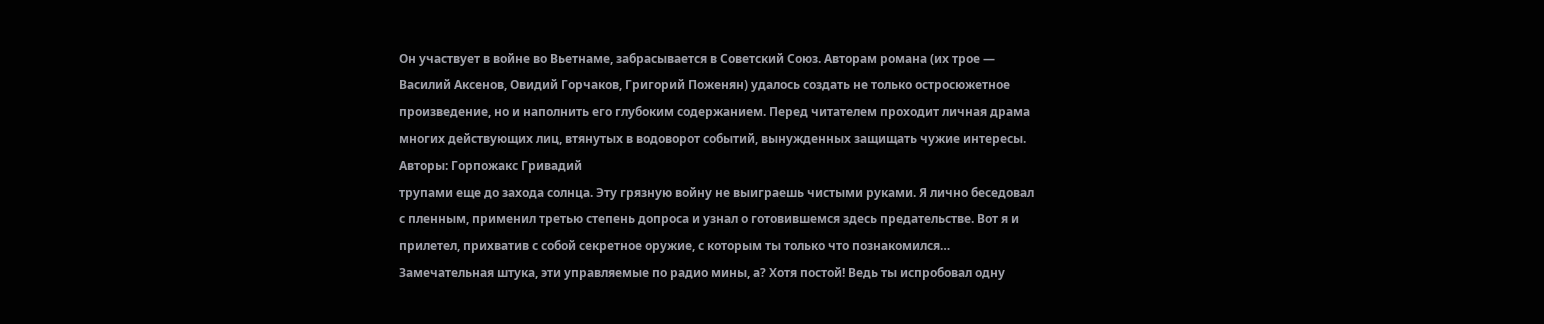Он участвует в войне во Вьетнаме, забрасывается в Советский Союз. Авторам романа (их трое — Василий Аксенов, Овидий Горчаков, Григорий Поженян) удалось создать не только остросюжетное произведение, но и наполнить его глубоким содержанием. Перед читателем проходит личная драма многих действующих лиц, втянутых в водоворот событий, вынужденных защищать чужие интересы.
Авторы: Горпожакс Гривадий
трупами еще до захода солнца. Эту грязную войну не выиграешь чистыми руками. Я лично беседовал с пленным, применил третью степень допроса и узнал о готовившемся здесь предательстве. Вот я и прилетел, прихватив с собой секретное оружие, с которым ты только что познакомился… Замечательная штука, эти управляемые по радио мины, а? Хотя постой! Ведь ты испробовал одну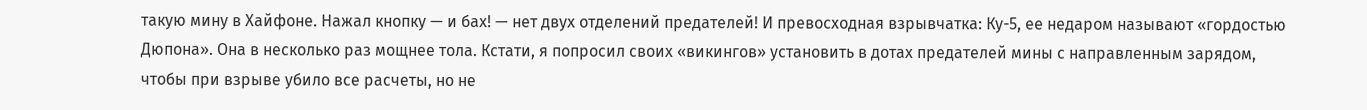такую мину в Хайфоне. Нажал кнопку — и бах! — нет двух отделений предателей! И превосходная взрывчатка: Ку-5, ее недаром называют «гордостью Дюпона». Она в несколько раз мощнее тола. Кстати, я попросил своих «викингов» установить в дотах предателей мины с направленным зарядом, чтобы при взрыве убило все расчеты, но не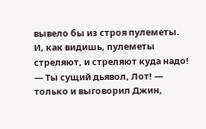вывело бы из строя пулеметы. И, как видишь, пулеметы стреляют, и стреляют куда надо!
— Ты сущий дьявол, Лот! — только и выговорил Джин,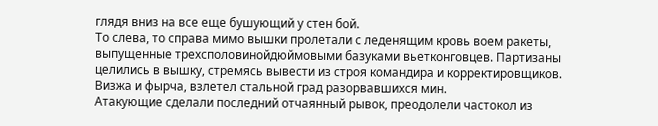глядя вниз на все еще бушующий у стен бой.
То слева, то справа мимо вышки пролетали с леденящим кровь воем ракеты, выпущенные трехсполовинойдюймовыми базуками вьетконговцев. Партизаны целились в вышку, стремясь вывести из строя командира и корректировщиков. Визжа и фырча, взлетел стальной град разорвавшихся мин.
Атакующие сделали последний отчаянный рывок, преодолели частокол из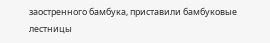заостренного бамбука, приставили бамбуковые лестницы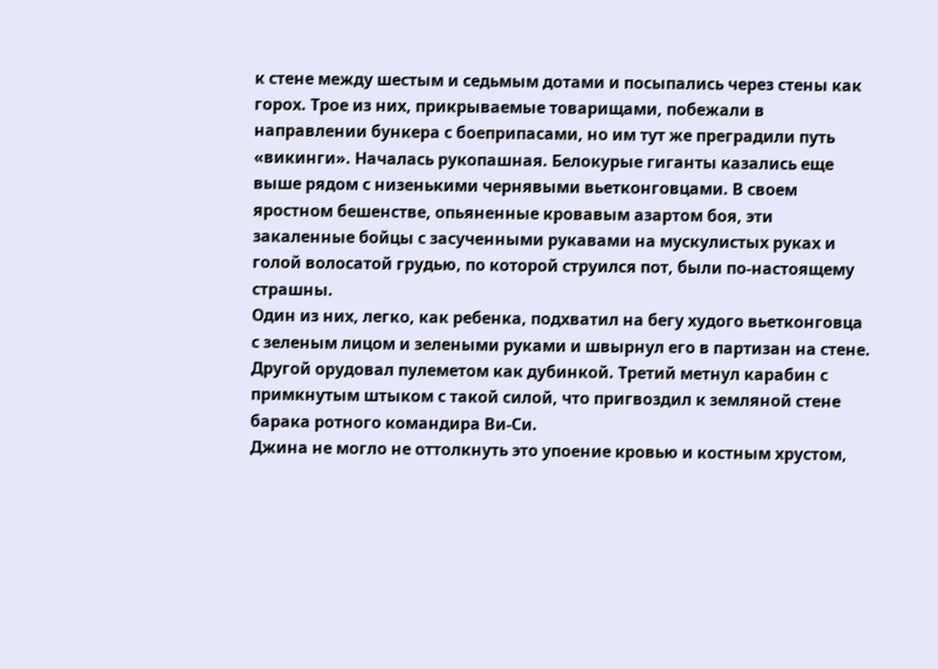к стене между шестым и седьмым дотами и посыпались через стены как горох. Трое из них, прикрываемые товарищами, побежали в направлении бункера с боеприпасами, но им тут же преградили путь «викинги». Началась рукопашная. Белокурые гиганты казались еще выше рядом с низенькими чернявыми вьетконговцами. В своем яростном бешенстве, опьяненные кровавым азартом боя, эти закаленные бойцы с засученными рукавами на мускулистых руках и голой волосатой грудью, по которой струился пот, были по-настоящему страшны.
Один из них, легко, как ребенка, подхватил на бегу худого вьетконговца с зеленым лицом и зелеными руками и швырнул его в партизан на стене. Другой орудовал пулеметом как дубинкой. Третий метнул карабин с примкнутым штыком с такой силой, что пригвоздил к земляной стене барака ротного командира Ви-Си.
Джина не могло не оттолкнуть это упоение кровью и костным хрустом,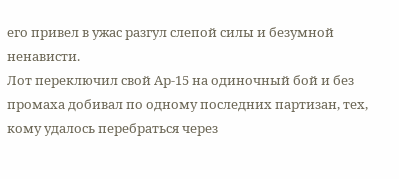его привел в ужас разгул слепой силы и безумной ненависти.
Лот переключил свой Ар-15 на одиночный бой и без промаха добивал по одному последних партизан, тех, кому удалось перебраться через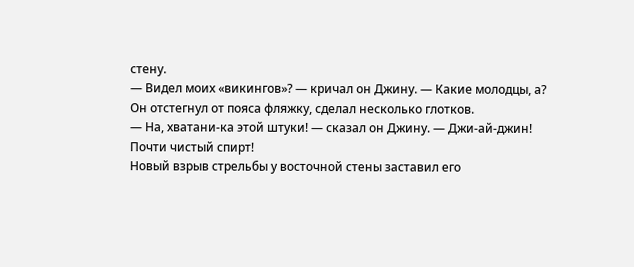стену.
— Видел моих «викингов»? — кричал он Джину. — Какие молодцы, а?
Он отстегнул от пояса фляжку, сделал несколько глотков.
— На, хватани-ка этой штуки! — сказал он Джину. — Джи-ай-джин! Почти чистый спирт!
Новый взрыв стрельбы у восточной стены заставил его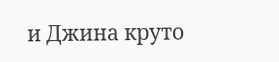и Джина круто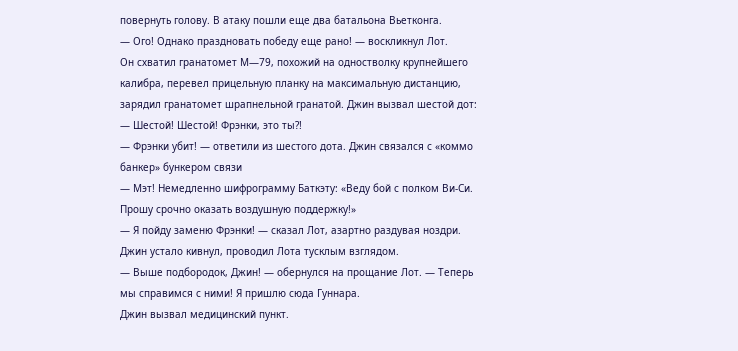повернуть голову. В атаку пошли еще два батальона Вьетконга.
— Ого! Однако праздновать победу еще рано! — воскликнул Лот.
Он схватил гранатомет М—79, похожий на одностволку крупнейшего калибра, перевел прицельную планку на максимальную дистанцию, зарядил гранатомет шрапнельной гранатой. Джин вызвал шестой дот:
— Шестой! Шестой! Фрэнки, это ты?!
— Фрэнки убит! — ответили из шестого дота. Джин связался с «коммо банкер» бункером связи
— Мэт! Немедленно шифрограмму Баткэту: «Веду бой с полком Ви-Си. Прошу срочно оказать воздушную поддержку!»
— Я пойду заменю Фрэнки! — сказал Лот, азартно раздувая ноздри.
Джин устало кивнул, проводил Лота тусклым взглядом.
— Выше подбородок, Джин! — обернулся на прощание Лот. — Теперь мы справимся с ними! Я пришлю сюда Гуннара.
Джин вызвал медицинский пункт.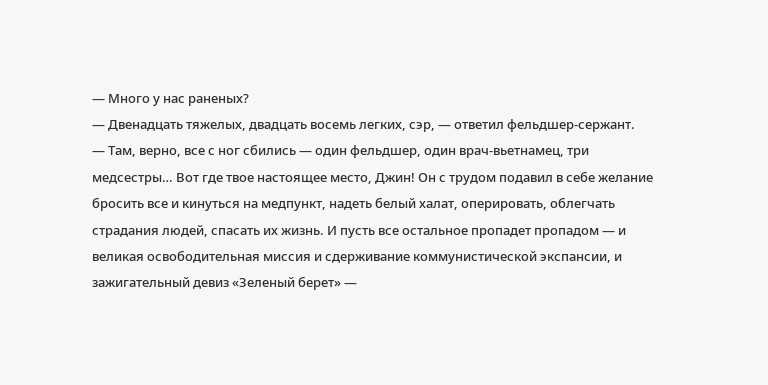— Много у нас раненых?
— Двенадцать тяжелых, двадцать восемь легких, сэр, — ответил фельдшер-сержант.
— Там, верно, все с ног сбились — один фельдшер, один врач-вьетнамец, три медсестры… Вот где твое настоящее место, Джин! Он с трудом подавил в себе желание бросить все и кинуться на медпункт, надеть белый халат, оперировать, облегчать страдания людей, спасать их жизнь. И пусть все остальное пропадет пропадом — и великая освободительная миссия и сдерживание коммунистической экспансии, и зажигательный девиз «Зеленый берет» —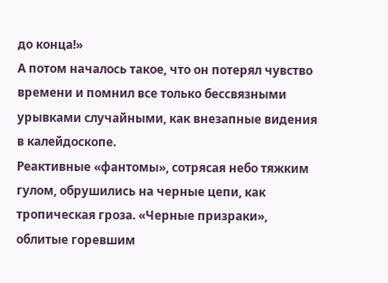до конца!»
А потом началось такое, что он потерял чувство времени и помнил все только бессвязными урывками случайными, как внезапные видения в калейдоскопе.
Реактивные «фантомы», сотрясая небо тяжким гулом, обрушились на черные цепи, как тропическая гроза. «Черные призраки», облитые горевшим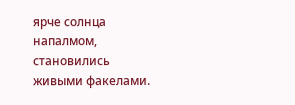ярче солнца напалмом, становились живыми факелами.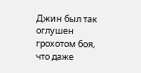Джин был так оглушен грохотом боя, что даже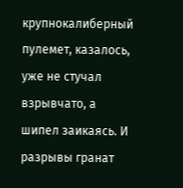крупнокалиберный пулемет, казалось, уже не стучал взрывчато, а шипел заикаясь. И разрывы гранат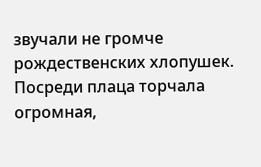звучали не громче рождественских хлопушек.
Посреди плаца торчала огромная,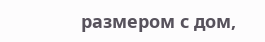размером с дом,